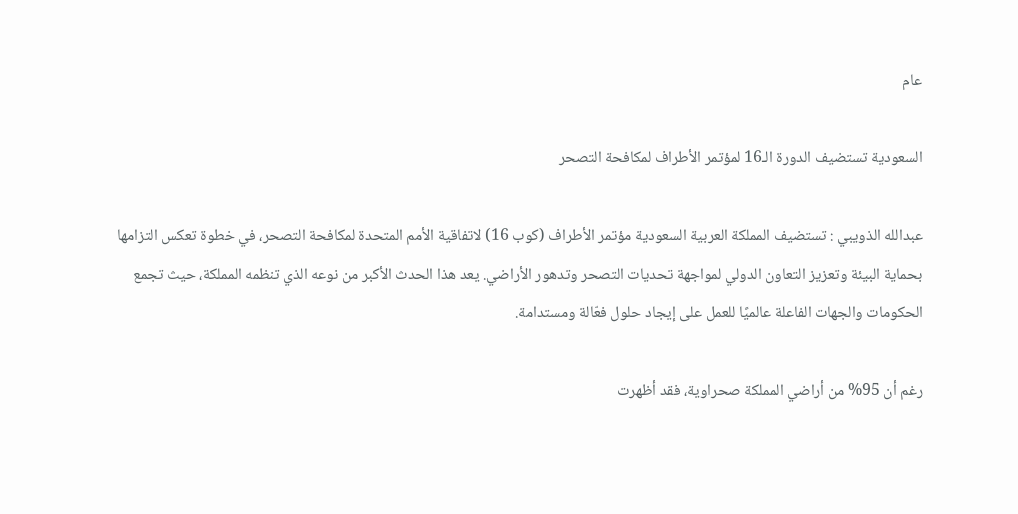عام

السعودية تستضيف الدورة الـ16 لمؤتمر الأطراف لمكافحة التصحر

عبدالله الذويبي : تستضيف المملكة العربية السعودية مؤتمر الأطراف (كوب 16) لاتفاقية الأمم المتحدة لمكافحة التصحر، في خطوة تعكس التزامها بحماية البيئة وتعزيز التعاون الدولي لمواجهة تحديات التصحر وتدهور الأراضي. يعد هذا الحدث الأكبر من نوعه الذي تنظمه المملكة، حيث تجمع الحكومات والجهات الفاعلة عالميًا للعمل على إيجاد حلول فعّالة ومستدامة.

رغم أن 95% من أراضي المملكة صحراوية، فقد أظهرت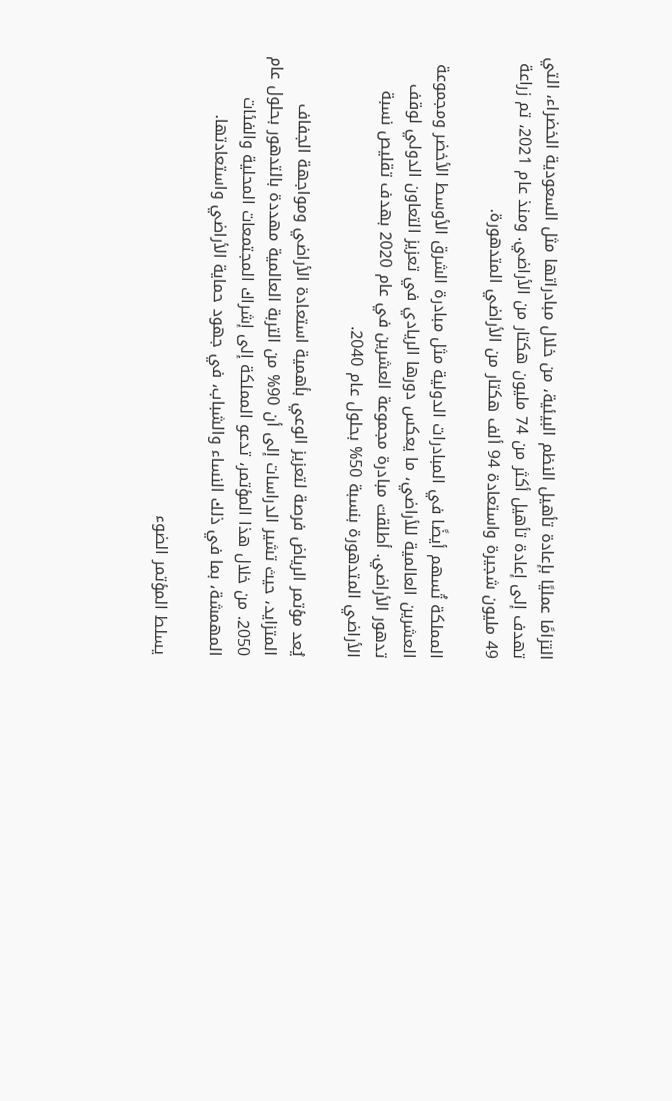التزامًا عمليًا بإعادة تأهيل النظم البيئية، من خلال مبادراتها مثل السعودية الخضراء، التي تهدف إلى إعادة تأهيل أكثر من 74 مليون هكتار من الأراضي. ومنذ عام 2021، تم زراعة 49 مليون شجيرة واستعادة 94 ألف هكتار من الأراضي المتدهورة.

المملكة تُسهم أيضًا في المبادرات الدولية مثل مبادرة الشرق الأوسط الأخضر ومجموعة العشرين العالمية للأراضي، ما يعكس دورها الريادي في تعزيز التعاون الدولي لوقف تدهور الأراضي. أطلقت مبادرة مجموعة العشرين في عام 2020 بهدف تقليص نسبة الأراضي المتدهورة بنسبة 50% بحلول عام 2040.

يُعد مؤتمر الرياض فرصة لتعزيز الوعي بأهمية استعادة الأراضي ومواجهة الجفاف المتزايد، حيث تشير الدراسات إلى أن 90% من التربة العالمية مهددة بالتدهور بحلول عام 2050. من خلال هذا المؤتمر، تدعو المملكة إلى إشراك المجتمعات المحلية والفئات المهمشة، بما في ذلك النساء والشباب، في جهود حماية الأراضي واستعادتها.

يسلط المؤتمر الضوء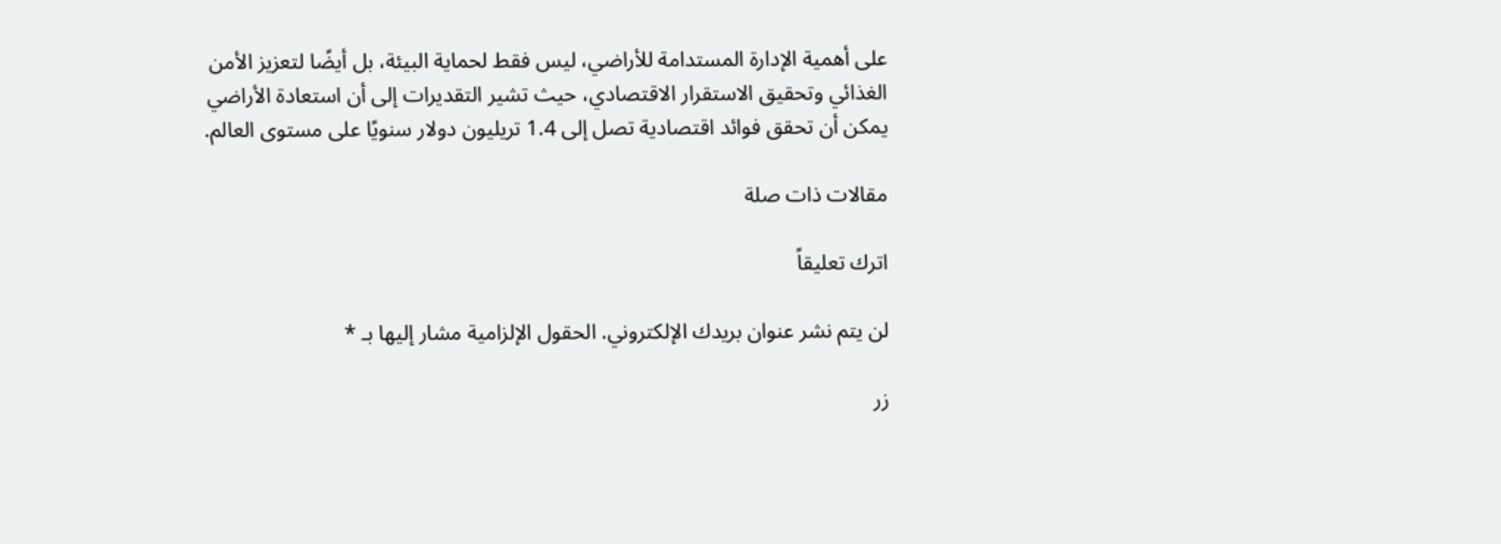على أهمية الإدارة المستدامة للأراضي، ليس فقط لحماية البيئة، بل أيضًا لتعزيز الأمن الغذائي وتحقيق الاستقرار الاقتصادي، حيث تشير التقديرات إلى أن استعادة الأراضي يمكن أن تحقق فوائد اقتصادية تصل إلى 1.4 تريليون دولار سنويًا على مستوى العالم.

مقالات ذات صلة

اترك تعليقاً

لن يتم نشر عنوان بريدك الإلكتروني. الحقول الإلزامية مشار إليها بـ *

زر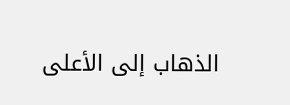الذهاب إلى الأعلى